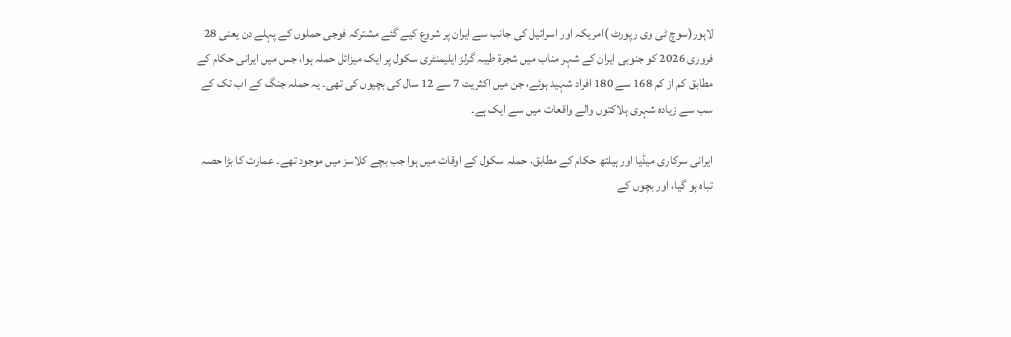لاہور(سوچ ٹی وی رپورٹ )امریکہ اور اسرائیل کی جانب سے ایران پر شروع کیے گئے مشترکہ فوجی حملوں کے پہلے دن یعنی 28 فروری 2026 کو جنوبی ایران کے شہر مناب میں شجرۃ طیبہ گرلز ایلیمنٹری سکول پر ایک میزائل حملہ ہوا، جس میں ایرانی حکام کے مطابق کم از کم 168 سے 180 افراد شہید ہوئے، جن میں اکثریت 7 سے 12 سال کی بچیوں کی تھی۔ یہ حملہ جنگ کے اب تک کے سب سے زیادہ شہری ہلاکتوں والے واقعات میں سے ایک ہے۔

ایرانی سرکاری میڈیا اور ہیلتھ حکام کے مطابق، حملہ سکول کے اوقات میں ہوا جب بچے کلاسز میں موجود تھے۔ عمارت کا بڑا حصہ تباہ ہو گیا، اور بچوں کے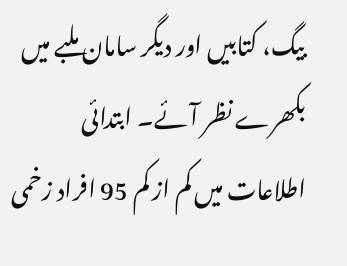بیگ، کتابیں اور دیگر سامان ملبے میں بکھرے نظر آئے۔ ابتدائی اطلاعات میں کم از کم 95 افراد زخمی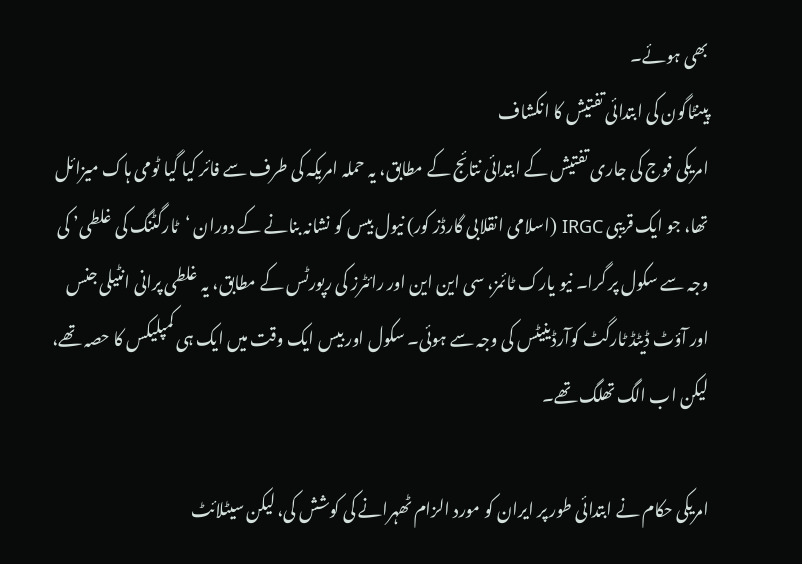بھی ہوئے۔
پینٹاگون کی ابتدائی تفتیش کا انکشاف
امریکی فوج کی جاری تفتیش کے ابتدائی نتائج کے مطابق، یہ حملہ امریکہ کی طرف سے فائر کیا گیا ٹومی ہاک میزائل تھا، جو ایک قریبی IRGC (اسلامی انقلابی گارڈز کور) نیول بیس کو نشانہ بنانے کے دوران ‘ٹارگٹنگ کی غلطی’ کی وجہ سے سکول پر گرا۔ نیو یارک ٹائمز، سی این این اور رائٹرز کی رپورٹس کے مطابق، یہ غلطی پرانی انٹیلی جنس اور آؤٹ ڈیٹڈ ٹارگٹ کوآرڈینیٹس کی وجہ سے ہوئی۔ سکول اور بیس ایک وقت میں ایک ہی کمپلیکس کا حصہ تھے، لیکن اب الگ تھلگ تھے۔

امریکی حکام نے ابتدائی طور پر ایران کو مورد الزام ٹھہرانے کی کوشش کی، لیکن سیٹلائٹ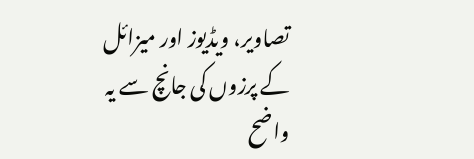تصاویر، ویڈیوز اور میزائل کے پرزوں کی جانچ سے یہ واضح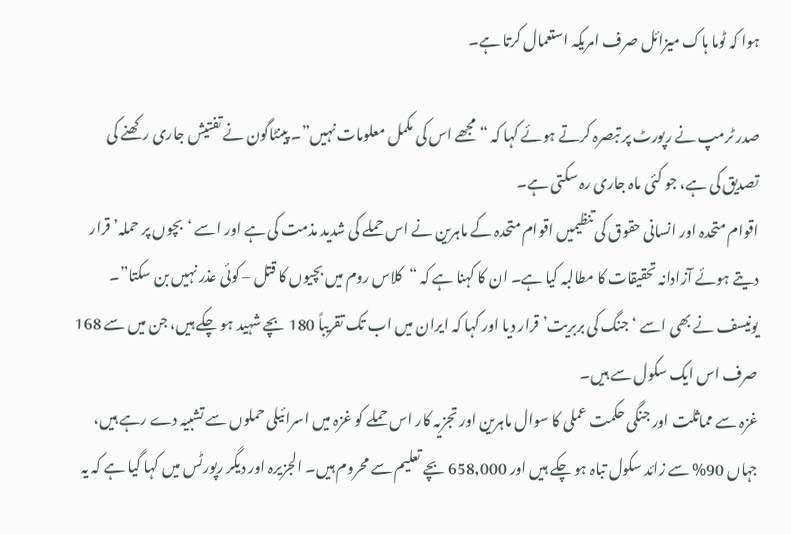ہوا کہ ٹوما ہاک میزائل صرف امریکہ استعمال کرتا ہے۔

صدر ٹرمپ نے رپورٹ پر تبصرہ کرتے ہوئے کہا کہ “مجھے اس کی مکمل معلومات نہیں”۔ پینٹاگون نے تفتیش جاری رکھنے کی تصدیق کی ہے، جو کئی ماہ جاری رہ سکتی ہے۔
اقوام متحدہ اور انسانی حقوق کی تنظیمیں اقوام متحدہ کے ماہرین نے اس حملے کی شدید مذمت کی ہے اور اسے ‘بچوں پر حملہ’ قرار دیتے ہوئے آزادانہ تحقیقات کا مطالبہ کیا ہے۔ ان کا کہنا ہے کہ “کلاس روم میں بچیوں کا قتل – کوئی عذر نہیں بن سکتا”۔ یونیسف نے بھی اسے ‘جنگ کی بربریت’ قرار دیا اور کہا کہ ایران میں اب تک تقریباً 180 بچے شہید ہو چکے ہیں، جن میں سے 168 صرف اس ایک سکول سے ہیں۔
غزہ سے مماثلت اور جنگی حکمت عملی کا سوال ماہرین اور تجزیہ کار اس حملے کو غزہ میں اسرائیلی حملوں سے تشبیہ دے رہے ہیں، جہاں 90% سے زائد سکول تباہ ہو چکے ہیں اور 658,000 بچے تعلیم سے محروم ہیں۔ الجزیرہ اور دیگر رپورٹس میں کہا گیا ہے کہ یہ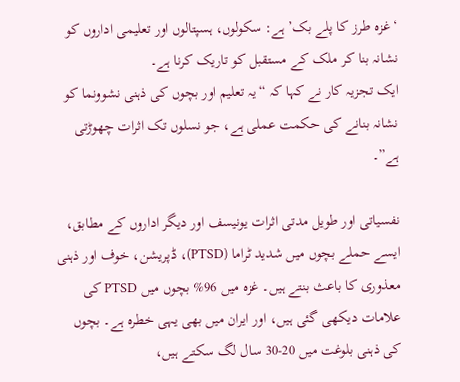‘غزہ طرز کا پلے بک’ ہے: سکولوں، ہسپتالوں اور تعلیمی اداروں کو نشانہ بنا کر ملک کے مستقبل کو تاریک کرنا ہے۔
ایک تجزیہ کار نے کہا کہ “یہ تعلیم اور بچوں کی ذہنی نشوونما کو نشانہ بنانے کی حکمت عملی ہے، جو نسلوں تک اثرات چھوڑتی ہے”۔

نفسیاتی اور طویل مدتی اثرات یونیسف اور دیگر اداروں کے مطابق، ایسے حملے بچوں میں شدید ٹراما (PTSD)، ڈپریشن، خوف اور ذہنی معذوری کا باعث بنتے ہیں۔ غزہ میں 96% بچوں میں PTSD کی علامات دیکھی گئی ہیں، اور ایران میں بھی یہی خطرہ ہے۔ بچوں کی ذہنی بلوغت میں 20-30 سال لگ سکتے ہیں،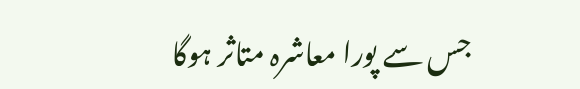جس سے پورا معاشرہ متاثر ہوگا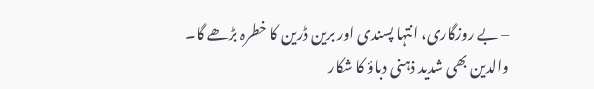– بے روزگاری، انتہا پسندی اور برین ڈرین کا خطرہ بڑھے گا۔
والدین بھی شدید ذہنی دباؤ کا شکار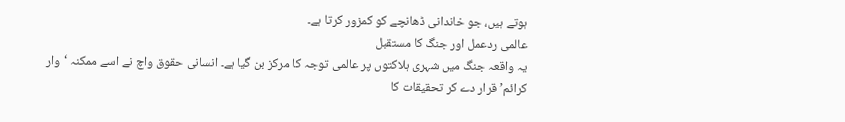ہوتے ہیں، جو خاندانی ڈھانچے کو کمزور کرتا ہے۔
عالمی ردعمل اور جنگ کا مستقبل
یہ واقعہ جنگ میں شہری ہلاکتوں پر عالمی توجہ کا مرکز بن گیا ہے۔ انسانی حقوق واچ نے اسے ممکنہ ‘وار کرائم’ قرار دے کر تحقیقات کا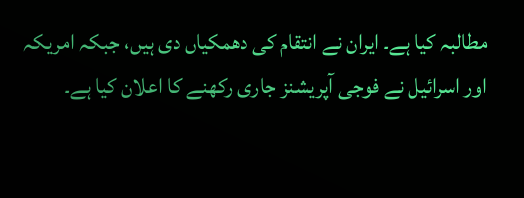مطالبہ کیا ہے۔ ایران نے انتقام کی دھمکیاں دی ہیں، جبکہ امریکہ اور اسرائیل نے فوجی آپریشنز جاری رکھنے کا اعلان کیا ہے۔